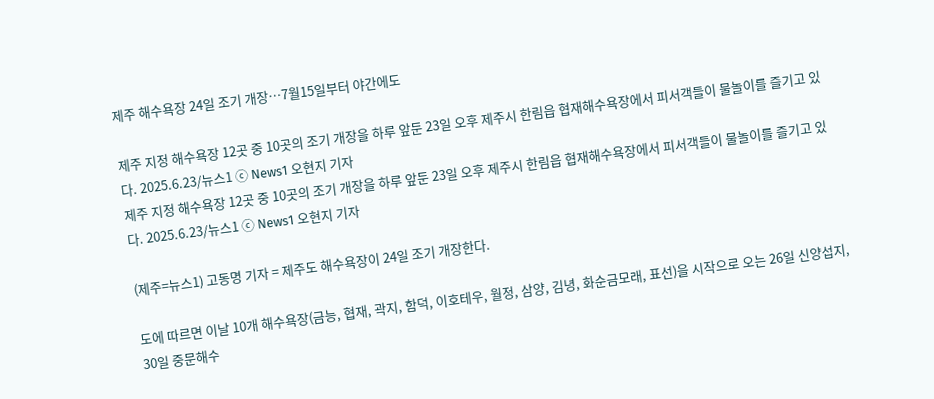제주 해수욕장 24일 조기 개장…7월15일부터 야간에도

제주 지정 해수욕장 12곳 중 10곳의 조기 개장을 하루 앞둔 23일 오후 제주시 한림읍 협재해수욕장에서 피서객들이 물놀이를 즐기고 있다. 2025.6.23/뉴스1 ⓒ News1 오현지 기자
제주 지정 해수욕장 12곳 중 10곳의 조기 개장을 하루 앞둔 23일 오후 제주시 한림읍 협재해수욕장에서 피서객들이 물놀이를 즐기고 있다. 2025.6.23/뉴스1 ⓒ News1 오현지 기자

(제주=뉴스1) 고동명 기자 = 제주도 해수욕장이 24일 조기 개장한다.

도에 따르면 이날 10개 해수욕장(금능, 협재, 곽지, 함덕, 이호테우, 월정, 삼양, 김녕, 화순금모래, 표선)을 시작으로 오는 26일 신양섭지, 30일 중문해수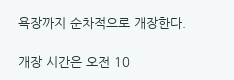욕장까지 순차적으로 개장한다.

개장 시간은 오전 10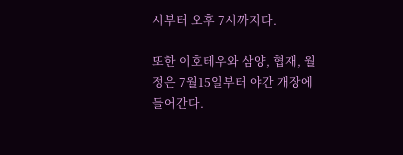시부터 오후 7시까지다.

또한 이호테우와 삼양, 협재, 월정은 7월15일부터 야간 개장에 들어간다.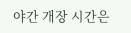야간 개장 시간은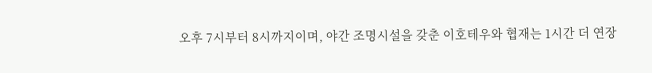오후 7시부터 8시까지이며, 야간 조명시설을 갖춘 이호테우와 협재는 1시간 더 연장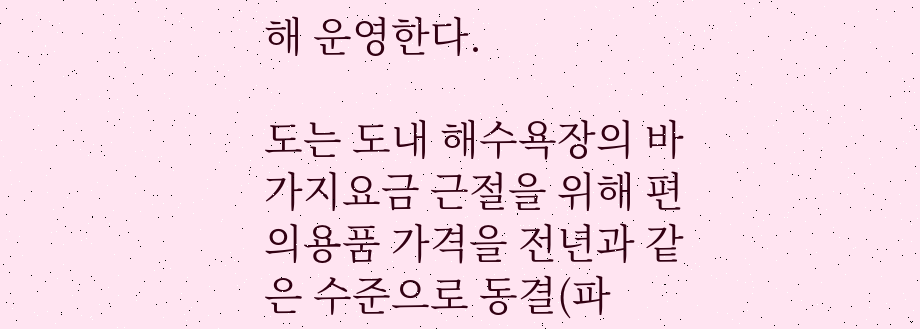해 운영한다.

도는 도내 해수욕장의 바가지요금 근절을 위해 편의용품 가격을 전년과 같은 수준으로 동결(파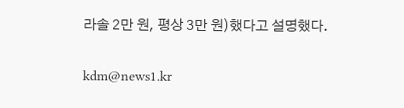라솔 2만 원, 평상 3만 원)했다고 설명했다.

kdm@news1.kr